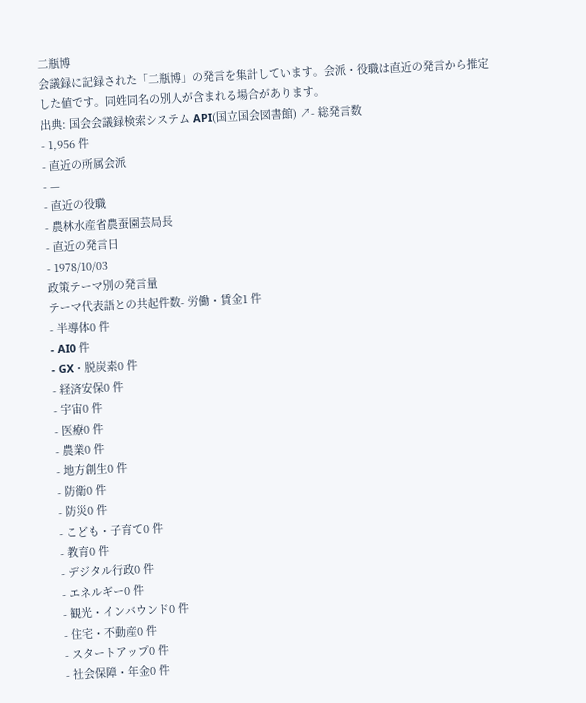二瓶博
会議録に記録された「二瓶博」の発言を集計しています。会派・役職は直近の発言から推定した値です。同姓同名の別人が含まれる場合があります。
出典: 国会会議録検索システム API(国立国会図書館) ↗- 総発言数
- 1,956 件
- 直近の所属会派
- —
- 直近の役職
- 農林水産省農蚕園芸局長
- 直近の発言日
- 1978/10/03
政策テーマ別の発言量
テーマ代表語との共起件数- 労働・賃金1 件
- 半導体0 件
- AI0 件
- GX・脱炭素0 件
- 経済安保0 件
- 宇宙0 件
- 医療0 件
- 農業0 件
- 地方創生0 件
- 防衛0 件
- 防災0 件
- こども・子育て0 件
- 教育0 件
- デジタル行政0 件
- エネルギー0 件
- 観光・インバウンド0 件
- 住宅・不動産0 件
- スタートアップ0 件
- 社会保障・年金0 件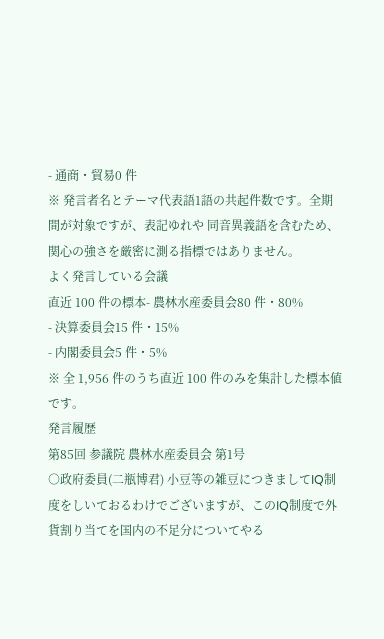- 通商・貿易0 件
※ 発言者名とテーマ代表語1語の共起件数です。全期間が対象ですが、表記ゆれや 同音異義語を含むため、関心の強さを厳密に測る指標ではありません。
よく発言している会議
直近 100 件の標本- 農林水産委員会80 件・80%
- 決算委員会15 件・15%
- 内閣委員会5 件・5%
※ 全 1,956 件のうち直近 100 件のみを集計した標本値です。
発言履歴
第85回 参議院 農林水産委員会 第1号
○政府委員(二瓶博君) 小豆等の雑豆につきましてIQ制度をしいておるわけでございますが、このIQ制度で外貨割り当てを国内の不足分についてやる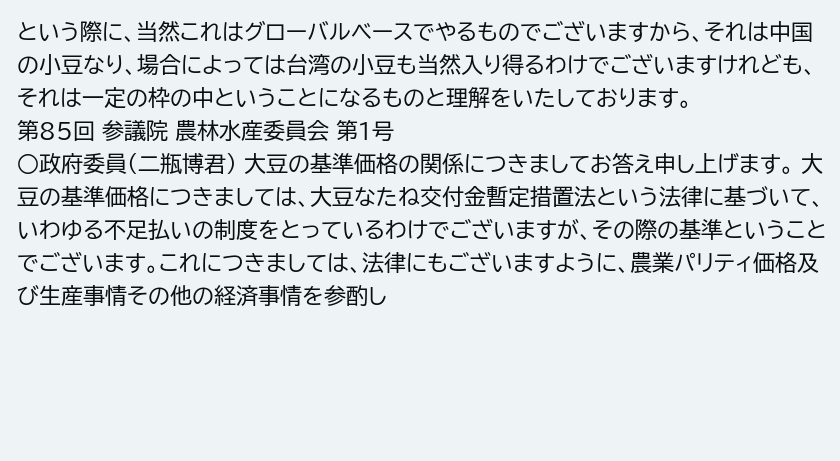という際に、当然これはグローバルベースでやるものでございますから、それは中国の小豆なり、場合によっては台湾の小豆も当然入り得るわけでございますけれども、それは一定の枠の中ということになるものと理解をいたしております。
第85回 参議院 農林水産委員会 第1号
○政府委員(二瓶博君) 大豆の基準価格の関係につきましてお答え申し上げます。 大豆の基準価格につきましては、大豆なたね交付金暫定措置法という法律に基づいて、いわゆる不足払いの制度をとっているわけでございますが、その際の基準ということでございます。これにつきましては、法律にもございますように、農業パリティ価格及び生産事情その他の経済事情を参酌し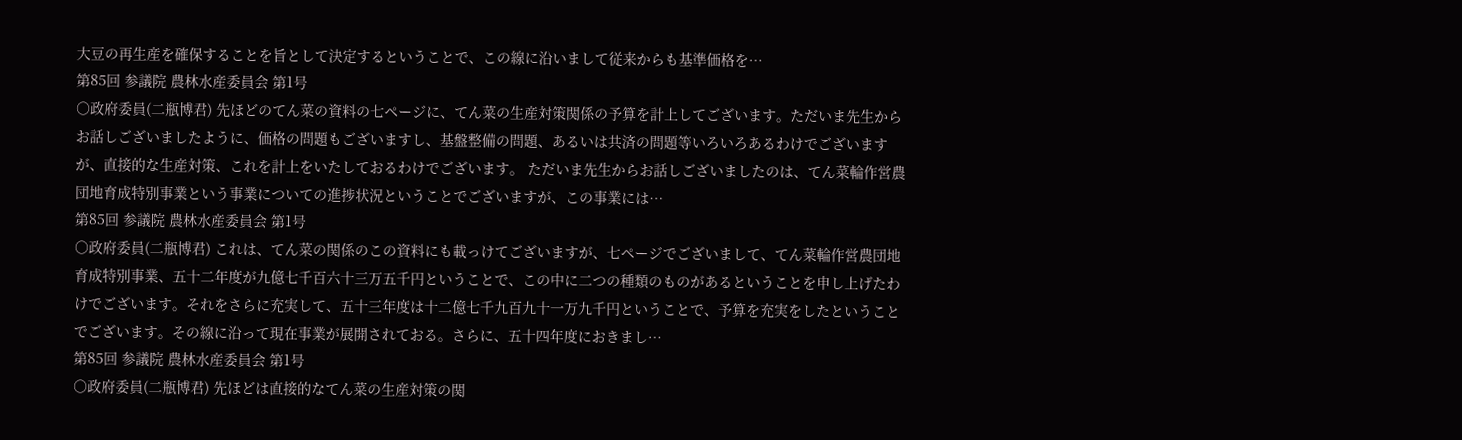大豆の再生産を確保することを旨として決定するということで、この線に沿いまして従来からも基準価格を…
第85回 参議院 農林水産委員会 第1号
○政府委員(二瓶博君) 先ほどのてん菜の資料の七ページに、てん菜の生産対策関係の予算を計上してございます。ただいま先生からお話しございましたように、価格の問題もございますし、基盤整備の問題、あるいは共済の問題等いろいろあるわけでございますが、直接的な生産対策、これを計上をいたしておるわけでございます。 ただいま先生からお話しございましたのは、てん菜輪作営農団地育成特別事業という事業についての進捗状況ということでございますが、この事業には…
第85回 参議院 農林水産委員会 第1号
○政府委員(二瓶博君) これは、てん菜の関係のこの資料にも載っけてございますが、七ページでございまして、てん菜輪作営農団地育成特別事業、五十二年度が九億七千百六十三万五千円ということで、この中に二つの種類のものがあるということを申し上げたわけでございます。それをさらに充実して、五十三年度は十二億七千九百九十一万九千円ということで、予算を充実をしたということでございます。その線に沿って現在事業が展開されておる。さらに、五十四年度におきまし…
第85回 参議院 農林水産委員会 第1号
○政府委員(二瓶博君) 先ほどは直接的なてん菜の生産対策の関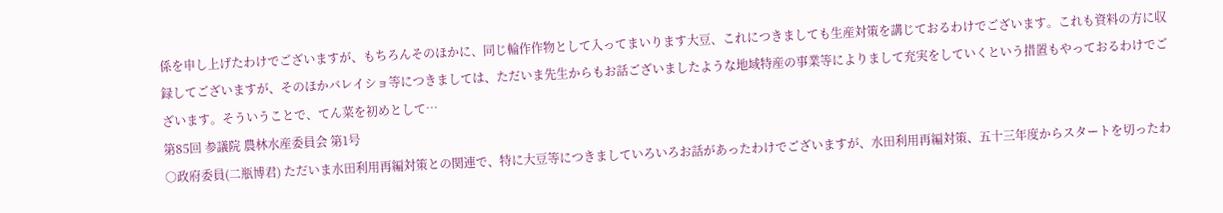係を申し上げたわけでございますが、もちろんそのほかに、同じ輪作作物として入ってまいります大豆、これにつきましても生産対策を講じておるわけでございます。これも資料の方に収録してございますが、そのほかバレイショ等につきましては、ただいま先生からもお話ございましたような地域特産の事業等によりまして充実をしていくという措置もやっておるわけでございます。そういうことで、てん菜を初めとして…
第85回 参議院 農林水産委員会 第1号
○政府委員(二瓶博君) ただいま水田利用再編対策との関連で、特に大豆等につきましていろいろお話があったわけでございますが、水田利用再編対策、五十三年度からスタートを切ったわ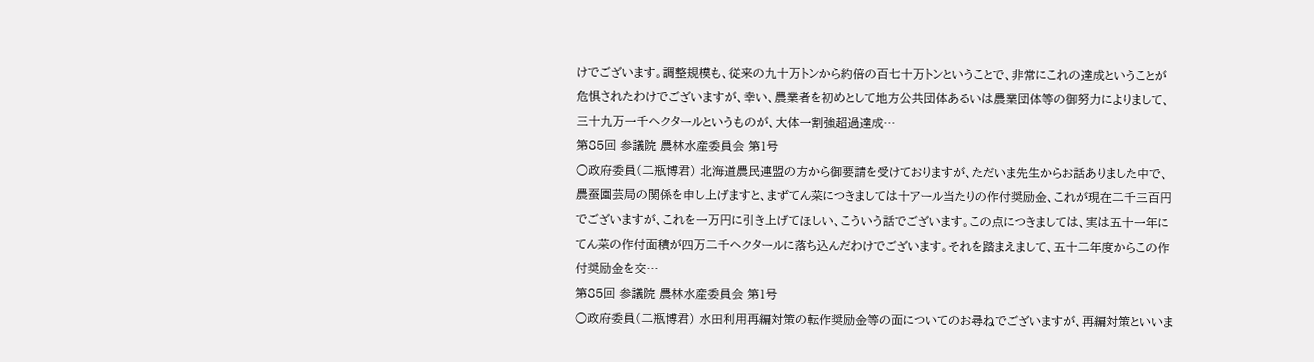けでございます。調整規模も、従来の九十万トンから約倍の百七十万トンということで、非常にこれの達成ということが危惧されたわけでございますが、幸い、農業者を初めとして地方公共団体あるいは農業団体等の御努力によりまして、三十九万一千ヘクタールというものが、大体一割強超過達成…
第85回 参議院 農林水産委員会 第1号
○政府委員(二瓶博君) 北海道農民連盟の方から御要請を受けておりますが、ただいま先生からお話ありました中で、農蚕園芸局の関係を申し上げますと、まずてん菜につきましては十アール当たりの作付奨励金、これが現在二千三百円でございますが、これを一万円に引き上げてほしい、こういう話でございます。この点につきましては、実は五十一年にてん菜の作付面積が四万二千ヘクタールに落ち込んだわけでございます。それを踏まえまして、五十二年度からこの作付奨励金を交…
第85回 参議院 農林水産委員会 第1号
○政府委員(二瓶博君) 水田利用再編対策の転作奨励金等の面についてのお尋ねでございますが、再編対策といいま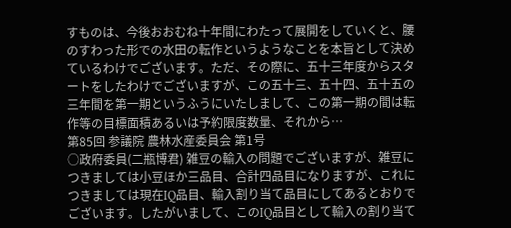すものは、今後おおむね十年間にわたって展開をしていくと、腰のすわった形での水田の転作というようなことを本旨として決めているわけでございます。ただ、その際に、五十三年度からスタートをしたわけでございますが、この五十三、五十四、五十五の三年間を第一期というふうにいたしまして、この第一期の間は転作等の目標面積あるいは予約限度数量、それから…
第85回 参議院 農林水産委員会 第1号
○政府委員(二瓶博君) 雑豆の輸入の問題でございますが、雑豆につきましては小豆ほか三品目、合計四品目になりますが、これにつきましては現在IQ品目、輸入割り当て品目にしてあるとおりでございます。したがいまして、このIQ品目として輸入の割り当て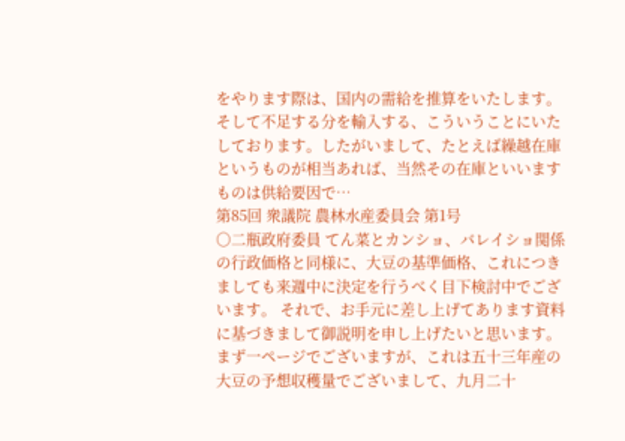をやります際は、国内の需給を推算をいたします。そして不足する分を輸入する、こういうことにいたしております。したがいまして、たとえば繰越在庫というものが相当あれば、当然その在庫といいますものは供給要因で…
第85回 衆議院 農林水産委員会 第1号
○二瓶政府委員 てん菜とカンショ、バレイショ関係の行政価格と同様に、大豆の基準価格、これにつきましても来週中に決定を行うべく目下検討中でございます。 それで、お手元に差し上げてあります資料に基づきまして御説明を申し上げたいと思います。 まず一ページでございますが、これは五十三年産の大豆の予想収穫量でございまして、九月二十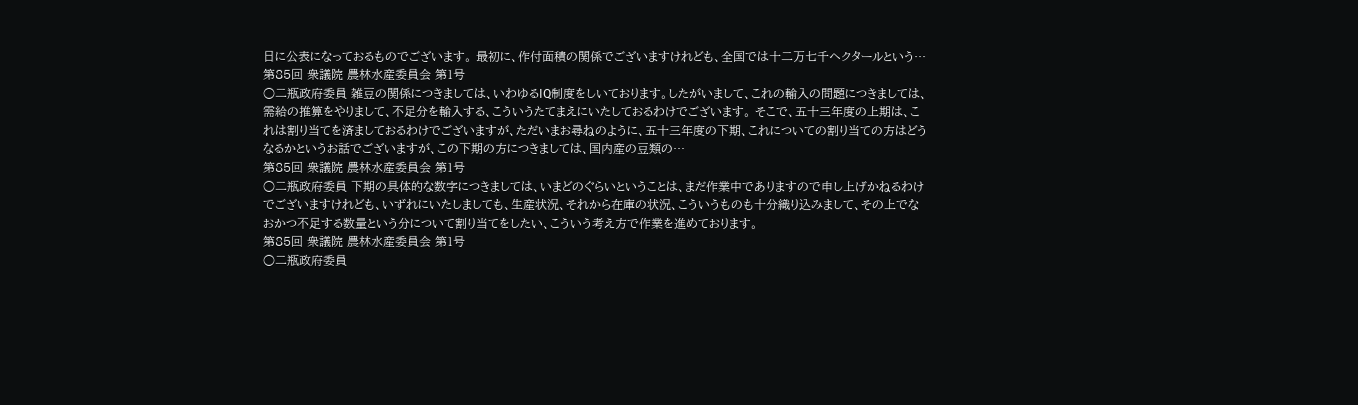日に公表になっておるものでございます。 最初に、作付面積の関係でございますけれども、全国では十二万七千ヘクタールという…
第85回 衆議院 農林水産委員会 第1号
○二瓶政府委員 雑豆の関係につきましては、いわゆるIQ制度をしいております。したがいまして、これの輸入の問題につきましては、需給の推算をやりまして、不足分を輸入する、こういうたてまえにいたしておるわけでございます。 そこで、五十三年度の上期は、これは割り当てを済ましておるわけでございますが、ただいまお尋ねのように、五十三年度の下期、これについての割り当ての方はどうなるかというお話でございますが、この下期の方につきましては、国内産の豆類の…
第85回 衆議院 農林水産委員会 第1号
○二瓶政府委員 下期の具体的な数字につきましては、いまどのぐらいということは、まだ作業中でありますので申し上げかねるわけでございますけれども、いずれにいたしましても、生産状況、それから在庫の状況、こういうものも十分織り込みまして、その上でなおかつ不足する数量という分について割り当てをしたい、こういう考え方で作業を進めております。
第85回 衆議院 農林水産委員会 第1号
○二瓶政府委員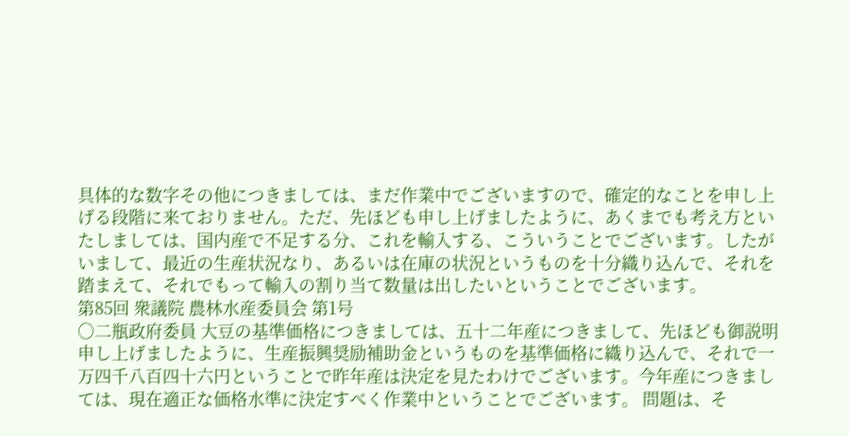具体的な数字その他につきましては、まだ作業中でございますので、確定的なことを申し上げる段階に来ておりません。ただ、先ほども申し上げましたように、あくまでも考え方といたしましては、国内産で不足する分、これを輸入する、こういうことでございます。したがいまして、最近の生産状況なり、あるいは在庫の状況というものを十分織り込んで、それを踏まえて、それでもって輸入の割り当て数量は出したいということでございます。
第85回 衆議院 農林水産委員会 第1号
○二瓶政府委員 大豆の基準価格につきましては、五十二年産につきまして、先ほども御説明申し上げましたように、生産振興奨励補助金というものを基準価格に織り込んで、それで一万四千八百四十六円ということで昨年産は決定を見たわけでございます。今年産につきましては、現在適正な価格水準に決定すべく作業中ということでございます。 問題は、そ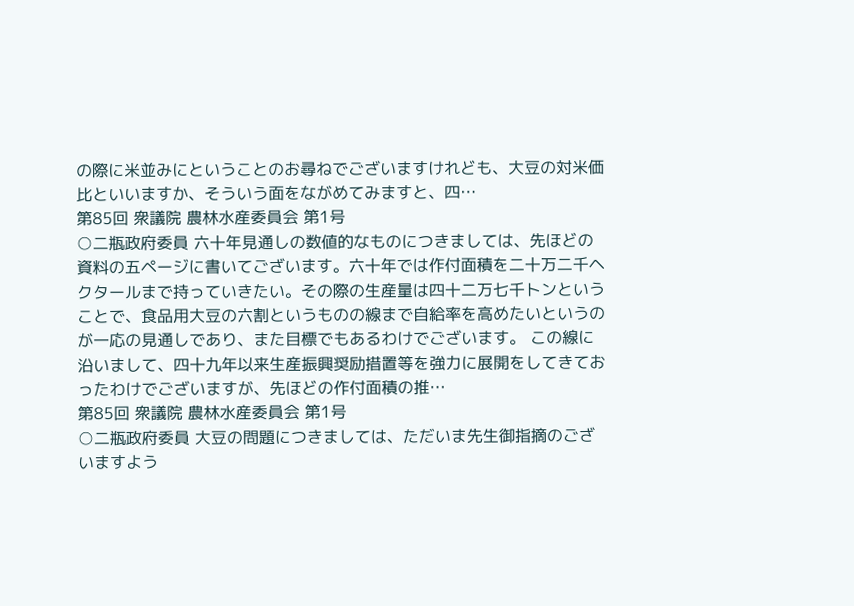の際に米並みにということのお尋ねでございますけれども、大豆の対米価比といいますか、そういう面をながめてみますと、四…
第85回 衆議院 農林水産委員会 第1号
○二瓶政府委員 六十年見通しの数値的なものにつきましては、先ほどの資料の五ページに書いてございます。六十年では作付面積を二十万二千ヘクタールまで持っていきたい。その際の生産量は四十二万七千トンということで、食品用大豆の六割というものの線まで自給率を高めたいというのが一応の見通しであり、また目標でもあるわけでございます。 この線に沿いまして、四十九年以来生産振興奨励措置等を強力に展開をしてきておったわけでございますが、先ほどの作付面積の推…
第85回 衆議院 農林水産委員会 第1号
○二瓶政府委員 大豆の問題につきましては、ただいま先生御指摘のございますよう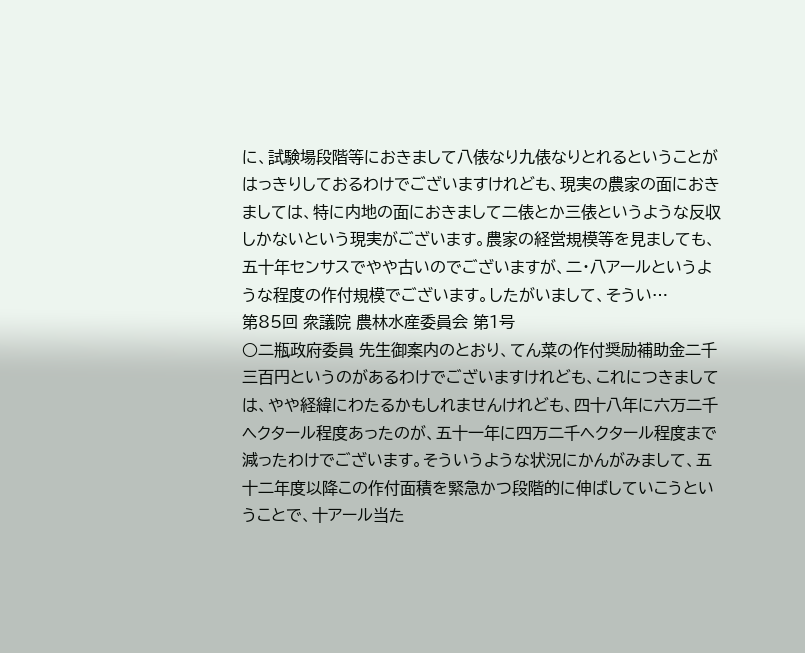に、試験場段階等におきまして八俵なり九俵なりとれるということがはっきりしておるわけでございますけれども、現実の農家の面におきましては、特に内地の面におきまして二俵とか三俵というような反収しかないという現実がございます。農家の経営規模等を見ましても、五十年センサスでやや古いのでございますが、二・八アールというような程度の作付規模でございます。したがいまして、そうい…
第85回 衆議院 農林水産委員会 第1号
○二瓶政府委員 先生御案内のとおり、てん菜の作付奨励補助金二千三百円というのがあるわけでございますけれども、これにつきましては、やや経緯にわたるかもしれませんけれども、四十八年に六万二千ヘクタール程度あったのが、五十一年に四万二千ヘクタール程度まで減ったわけでございます。そういうような状況にかんがみまして、五十二年度以降この作付面積を緊急かつ段階的に伸ばしていこうということで、十アール当た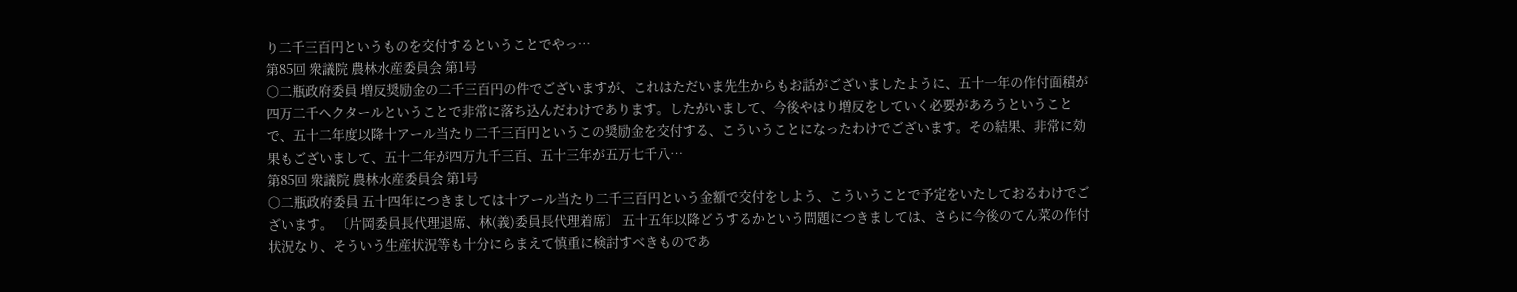り二千三百円というものを交付するということでやっ…
第85回 衆議院 農林水産委員会 第1号
○二瓶政府委員 増反奨励金の二千三百円の件でございますが、これはただいま先生からもお話がございましたように、五十一年の作付面積が四万二千ヘクタールということで非常に落ち込んだわけであります。したがいまして、今後やはり増反をしていく必要があろうということで、五十二年度以降十アール当たり二千三百円というこの奨励金を交付する、こういうことになったわけでございます。その結果、非常に効果もございまして、五十二年が四万九千三百、五十三年が五万七千八…
第85回 衆議院 農林水産委員会 第1号
○二瓶政府委員 五十四年につきましては十アール当たり二千三百円という金額で交付をしよう、こういうことで予定をいたしておるわけでございます。 〔片岡委員長代理退席、林(義)委員長代理着席〕 五十五年以降どうするかという問題につきましては、さらに今後のてん菜の作付状況なり、そういう生産状況等も十分にらまえて慎重に検討すべきものであ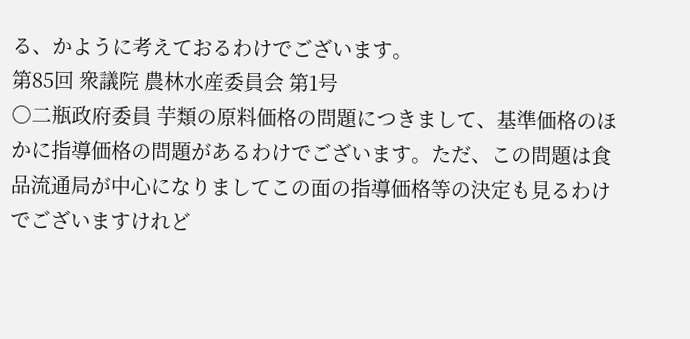る、かように考えておるわけでございます。
第85回 衆議院 農林水産委員会 第1号
○二瓶政府委員 芋類の原料価格の問題につきまして、基準価格のほかに指導価格の問題があるわけでございます。ただ、この問題は食品流通局が中心になりましてこの面の指導価格等の決定も見るわけでございますけれど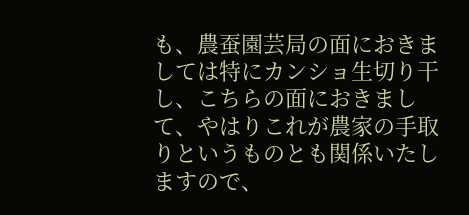も、農蚕園芸局の面におきましては特にカンショ生切り干し、こちらの面におきまして、やはりこれが農家の手取りというものとも関係いたしますので、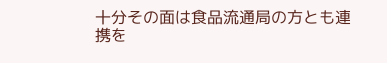十分その面は食品流通局の方とも連携を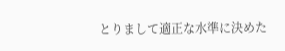とりまして適正な水準に決めた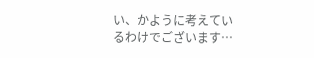い、かように考えているわけでございます…